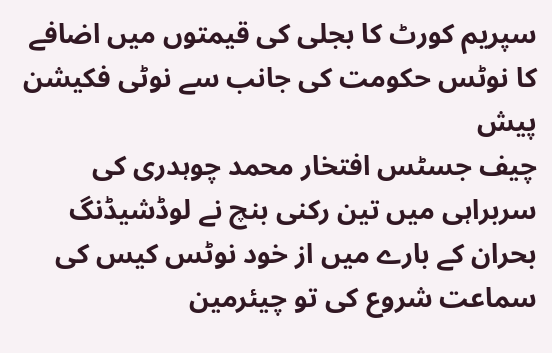سپریم کورٹ کا بجلی کی قیمتوں میں اضافے کا نوٹس حکومت کی جانب سے نوٹی فکیشن پیش
چیف جسٹس افتخار محمد چوہدری کی سربراہی میں تین رکنی بنچ نے لوڈشیڈنگ بحران کے بارے میں از خود نوٹس کیس کی سماعت شروع کی تو چیئرمین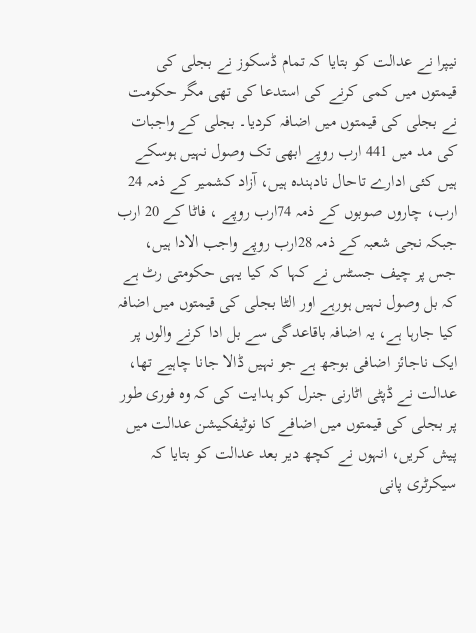نیپرا نے عدالت کو بتایا کہ تمام ڈسکوز نے بجلی کی قیمتوں میں کمی کرنے کی استدعا کی تھی مگر حکومت نے بجلی کی قیمتوں میں اضافہ کردیا۔ بجلی کے واجبات کی مد میں 441 ارب روپے ابھی تک وصول نہیں ہوسکے ہیں کئی ادارے تاحال نادہندہ ہیں، آزاد کشمیر کے ذمہ 24 ارب، چاروں صوبوں کے ذمہ 74ارب روپے ، فاٹا کے 20 ارب جبکہ نجی شعبہ کے ذمہ 28ارب روپے واجب الادا ہیں، جس پر چیف جسٹس نے کہا کہ کیا یہی حکومتی رٹ ہے کہ بل وصول نہیں ہورہے اور الٹا بجلی کی قیمتوں میں اضافہ کیا جارہا ہے، یہ اضافہ باقاعدگی سے بل ادا کرنے والوں پر ایک ناجائز اضافی بوجھ ہے جو نہیں ڈالا جانا چاہیے تھا،
عدالت نے ڈپٹی اٹارنی جنرل کو ہدایت کی کہ وہ فوری طور پر بجلی کی قیمتوں میں اضافے کا نوٹیفکیشن عدالت میں پیش کریں، انہوں نے کچھ دیر بعد عدالت کو بتایا کہ سیکرٹری پانی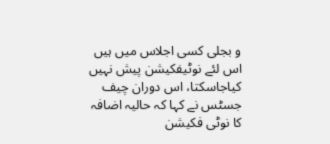و بجلی کسی اجلاس میں ہیں اس لئے نوٹیفکیشن پیش نہیں کیاجاسکتا، اس دوران چیف جسٹس نے کہا کہ حالیہ اضافہ کا نوٹی فکیشن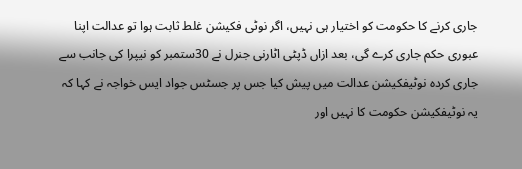جاری کرنے کا حکومت کو اختیار ہی نہیں، اگر نوٹی فکیشن غلط ثابت ہوا تو عدالت اپنا عبوری حکم جاری کرے گی، بعد ازاں ڈپٹی اٹارنی جنرل نے 30ستمبر کو نیپرا کی جانب سے جاری کردہ نوٹیفکیشن عدالت میں پیش کیا جس پر جسٹس جواد ایس خواجہ نے کہا کہ یہ نوٹیفکیشن حکومت کا نہیں اور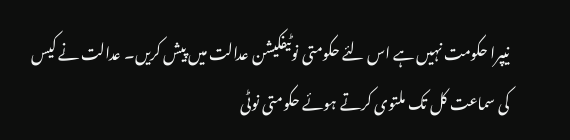نیپرا حکومت نہیں ہے اس لئے حکومتی نوٹیفکیشن عدالت میں پیش کریں۔ عدالت نے کیس کی سماعت کل تک ملتوی کرتے ہوئے حکومتی نوٹی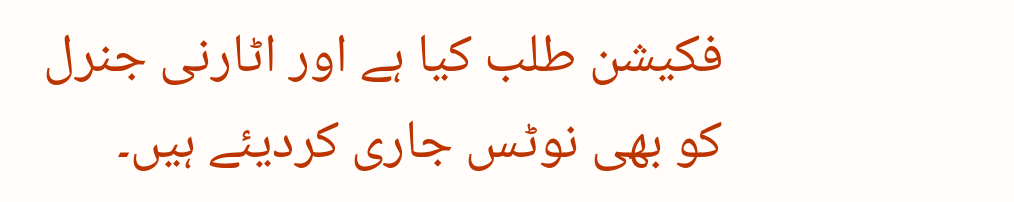فکیشن طلب کیا ہے اور اٹارنی جنرل کو بھی نوٹس جاری کردیئے ہیں۔